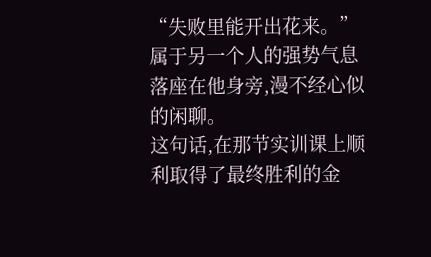“失败里能开出花来。”属于另一个人的强势气息落座在他身旁,漫不经心似的闲聊。
这句话,在那节实训课上顺利取得了最终胜利的金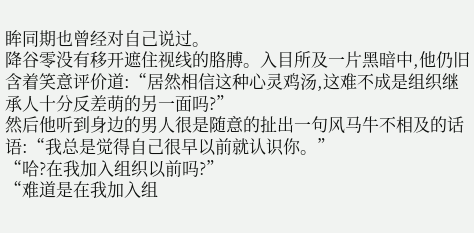眸同期也曾经对自己说过。
降谷零没有移开遮住视线的胳膊。入目所及一片黑暗中,他仍旧含着笑意评价道:“居然相信这种心灵鸡汤,这难不成是组织继承人十分反差萌的另一面吗?”
然后他听到身边的男人很是随意的扯出一句风马牛不相及的话语:“我总是觉得自己很早以前就认识你。”
“哈?在我加入组织以前吗?”
“难道是在我加入组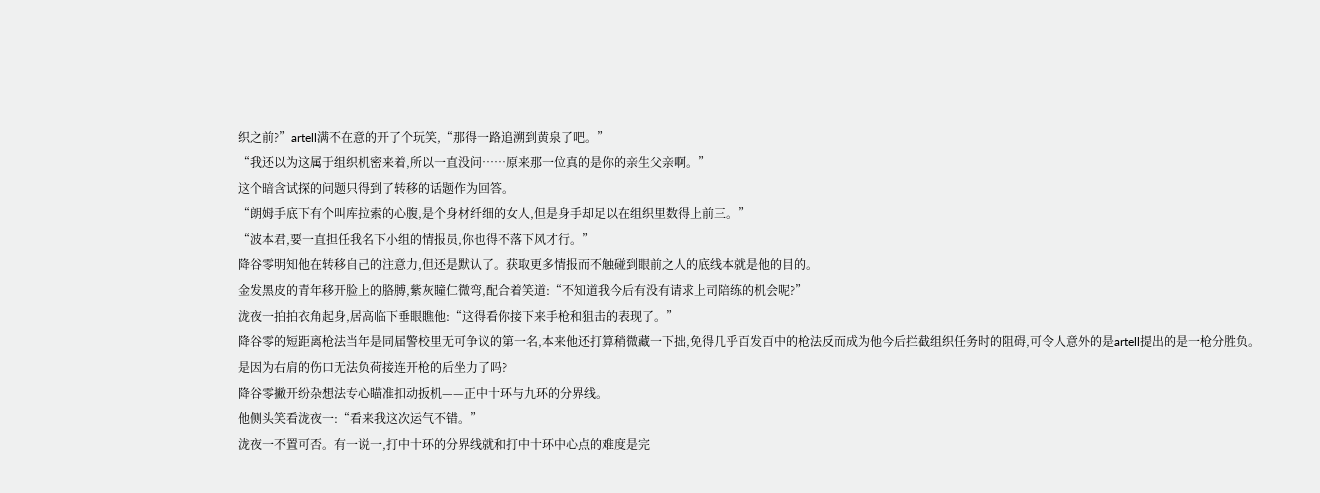织之前?”artell满不在意的开了个玩笑,“那得一路追溯到黄泉了吧。”
“我还以为这属于组织机密来着,所以一直没问……原来那一位真的是你的亲生父亲啊。”
这个暗含试探的问题只得到了转移的话题作为回答。
“朗姆手底下有个叫库拉索的心腹,是个身材纤细的女人,但是身手却足以在组织里数得上前三。”
“波本君,要一直担任我名下小组的情报员,你也得不落下风才行。”
降谷零明知他在转移自己的注意力,但还是默认了。获取更多情报而不触碰到眼前之人的底线本就是他的目的。
金发黑皮的青年移开脸上的胳膊,紫灰瞳仁微弯,配合着笑道:“不知道我今后有没有请求上司陪练的机会呢?”
泷夜一拍拍衣角起身,居高临下垂眼瞧他:“这得看你接下来手枪和狙击的表现了。”
降谷零的短距离枪法当年是同届警校里无可争议的第一名,本来他还打算稍微藏一下拙,免得几乎百发百中的枪法反而成为他今后拦截组织任务时的阻碍,可令人意外的是artell提出的是一枪分胜负。
是因为右肩的伤口无法负荷接连开枪的后坐力了吗?
降谷零撇开纷杂想法专心瞄准扣动扳机——正中十环与九环的分界线。
他侧头笑看泷夜一:“看来我这次运气不错。”
泷夜一不置可否。有一说一,打中十环的分界线就和打中十环中心点的难度是完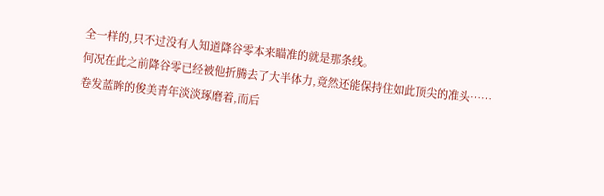全一样的,只不过没有人知道降谷零本来瞄准的就是那条线。
何况在此之前降谷零已经被他折腾去了大半体力,竟然还能保持住如此顶尖的准头……
卷发蓝眸的俊美青年淡淡琢磨着,而后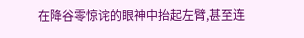在降谷零惊诧的眼神中抬起左臂,甚至连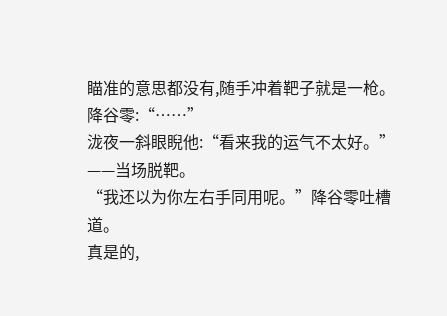瞄准的意思都没有,随手冲着靶子就是一枪。
降谷零:“……”
泷夜一斜眼睨他:“看来我的运气不太好。”
——当场脱靶。
“我还以为你左右手同用呢。”降谷零吐槽道。
真是的,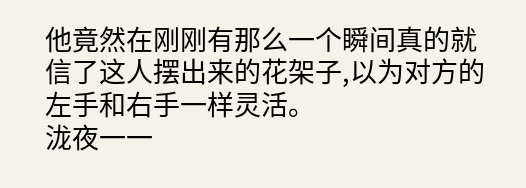他竟然在刚刚有那么一个瞬间真的就信了这人摆出来的花架子,以为对方的左手和右手一样灵活。
泷夜一一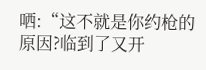哂:“这不就是你约枪的原因?临到了又开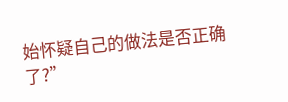始怀疑自己的做法是否正确了?”